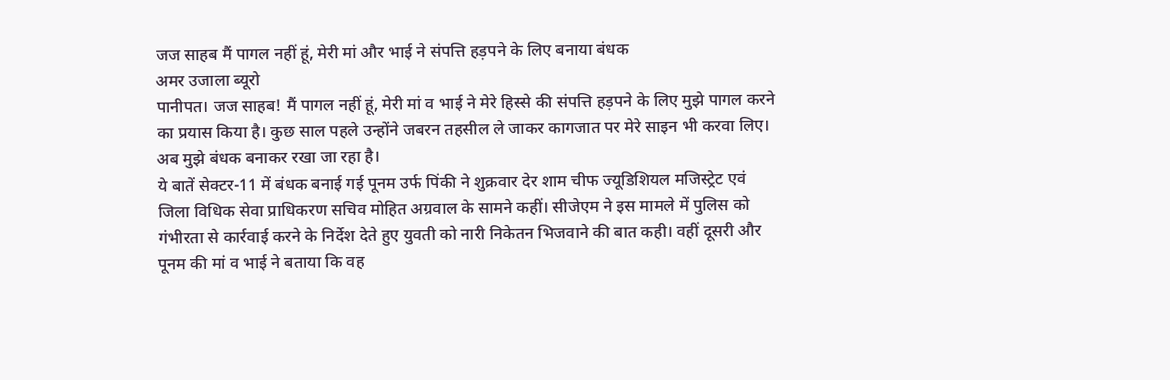जज साहब मैं पागल नहीं हूं, मेरी मां और भाई ने संपत्ति हड़पने के लिए बनाया बंधक
अमर उजाला ब्यूरो
पानीपत। जज साहब! मैं पागल नहीं हूं, मेरी मां व भाई ने मेरे हिस्से की संपत्ति हड़पने के लिए मुझे पागल करने का प्रयास किया है। कुछ साल पहले उन्होंने जबरन तहसील ले जाकर कागजात पर मेरे साइन भी करवा लिए। अब मुझे बंधक बनाकर रखा जा रहा है।
ये बातें सेक्टर-11 में बंधक बनाई गई पूनम उर्फ पिंकी ने शुक्रवार देर शाम चीफ ज्यूडिशियल मजिस्ट्रेट एवं जिला विधिक सेवा प्राधिकरण सचिव मोहित अग्रवाल के सामने कहीं। सीजेएम ने इस मामले में पुलिस को गंभीरता से कार्रवाई करने के निर्देश देते हुए युवती को नारी निकेतन भिजवाने की बात कही। वहीं दूसरी और पूनम की मां व भाई ने बताया कि वह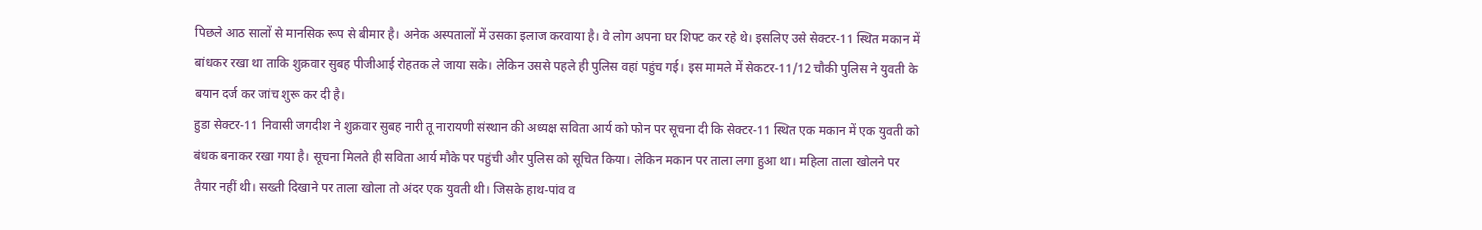पिछले आठ सालों से मानसिक रूप से बीमार है। अनेक अस्पतालों में उसका इलाज करवाया है। वे लोग अपना घर शिफ्ट कर रहे थे। इसलिए उसे सेक्टर-11 स्थित मकान में बांधकर रखा था ताकि शुक्रवार सुबह पीजीआई रोहतक ले जाया सके। लेकिन उससे पहले ही पुलिस वहां पहुंच गई। इस मामले में सेकटर-11/12 चौकी पुलिस ने युवती के बयान दर्ज कर जांच शुरू कर दी है।
हुडा सेक्टर-11 निवासी जगदीश ने शुक्रवार सुबह नारी तू नारायणी संस्थान की अध्यक्ष सविता आर्य को फोन पर सूचना दी कि सेक्टर-11 स्थित एक मकान में एक युवती को बंधक बनाकर रखा गया है। सूचना मिलते ही सविता आर्य मौके पर पहुंची और पुलिस को सूचित किया। लेकिन मकान पर ताला लगा हुआ था। महिला ताला खोलने पर तैयार नहीं थी। सख्ती दिखाने पर ताला खोला तो अंदर एक युवती थी। जिसके हाथ-पांव व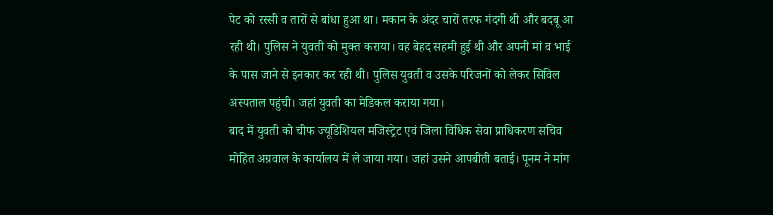पेट को रस्सी व तारों से बांधा हुआ था। मकान के अंदर चारों तरफ गंदगी थी और बदबू आ रही थी। पुलिस ने युवती को मुक्त कराया। वह बेहद सहमी हुई थी और अपनी मां व भाई के पास जाने से इनकार कर रही थी। पुलिस युवती व उसके परिजनों को लेकर सिविल अस्पताल पहुंची। जहां युवती का मेडिकल कराया गया।
बाद में युवती को चीफ ज्यूडिशियल मजिस्ट्रेट एवं जिला विधिक सेवा प्राधिकरण सचिव मोहित अग्रवाल के कार्यालय में ले जाया गया। जहां उसने आपबीती बताई। पूनम ने मांग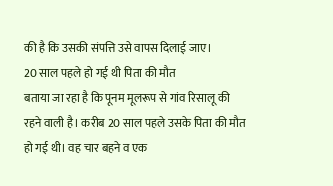की है कि उसकी संपत्ति उसे वापस दिलाई जाए।
20 साल पहले हो गई थी पिता की मौत
बताया जा रहा है कि पूनम मूलरूप से गांव रिसालू की रहने वाली है। करीब 20 साल पहले उसके पिता की मौत हो गई थी। वह चार बहने व एक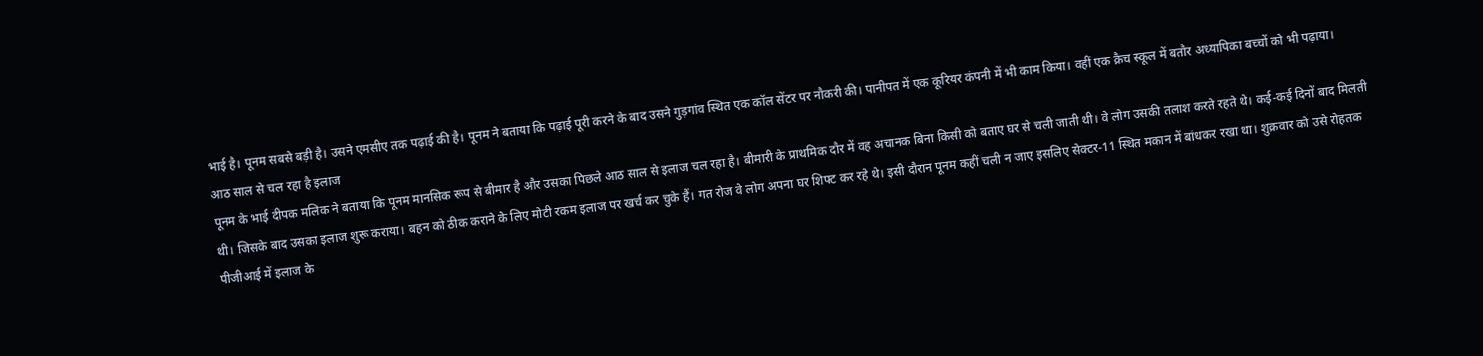भाई है। पूनम सबसे बड़ी है। उसने एमसीए तक पढ़ाई की है। पूनम ने बताया कि पढ़ाई पूरी करने के बाद उसने गुड़गांव स्थित एक कॉल सेंटर पर नौकरी की। पानीपत में एक कूरियर कंपनी में भी काम किया। वहीं एक क्रैच स्कूल में बतौर अध्यापिका बच्चों को भी पढ़ाया।
आठ साल से चल रहा है इलाज
पूनम के भाई दीपक मलिक ने बताया कि पूनम मानसिक रूप से बीमार है और उसका पिछले आठ साल से इलाज चल रहा है। बीमारी के प्राथमिक दौर में वह अचानक बिना किसी को बताए घर से चली जाती थी। वे लोग उसकी तलाश करते रहते थे। कई-कई दिनों बाद मिलती थी। जिसके बाद उसका इलाज शुरू कराया। बहन को ठीक कराने के लिए मोटी रकम इलाज पर खर्च कर चुके हैं। गत रोज वे लोग अपना घर शिफ्ट कर रहे थे। इसी दौरान पूनम कहीं चली न जाए इसलिए सेक्टर-11 स्थित मकान में बांधकर रखा था। शुक्रवार को उसे रोहतक पीजीआई में इलाज के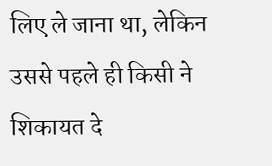लिए ले जाना था, लेकिन उससे पहले ही किसी ने शिकायत दे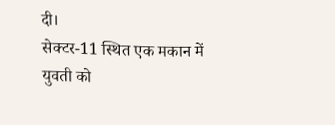दी।
सेक्टर-11 स्थित एक मकान में युवती को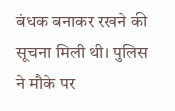बंधक बनाकर रखने की सूचना मिली थी। पुलिस ने मौके पर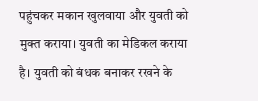पहुंचकर मकान खुलवाया और युवती को मुक्त कराया। युवती का मेडिकल कराया है। युवती को बंधक बनाकर रखने के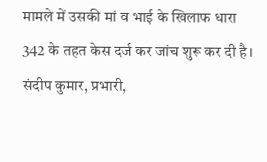मामले में उसकी मां व भाई के खिलाफ धारा 342 के तहत केस दर्ज कर जांच शुरू कर दी है।
संदीप कुमार, प्रभारी,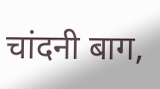चांदनी बाग,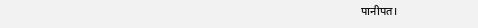पानीपत।